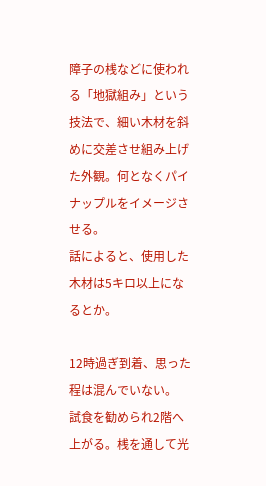障子の桟などに使われる「地獄組み」という技法で、細い木材を斜めに交差させ組み上げた外観。何となくパイナップルをイメージさせる。
話によると、使用した木材は5キロ以上になるとか。

12時過ぎ到着、思った程は混んでいない。
試食を勧められ2階へ上がる。桟を通して光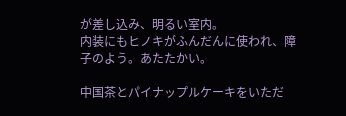が差し込み、明るい室内。
内装にもヒノキがふんだんに使われ、障子のよう。あたたかい。

中国茶とパイナップルケーキをいただ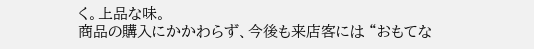く。上品な味。
商品の購入にかかわらず、今後も来店客には “おもてな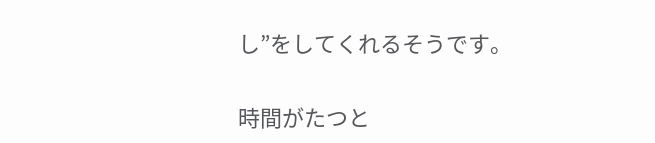し”をしてくれるそうです。

時間がたつと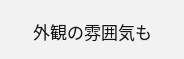外観の雰囲気も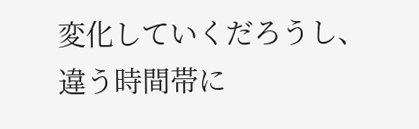変化していくだろうし、
違う時間帯に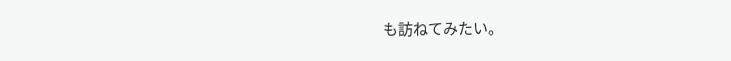も訪ねてみたい。